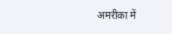अमरीका में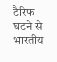टैरिफ घटने से भारतीय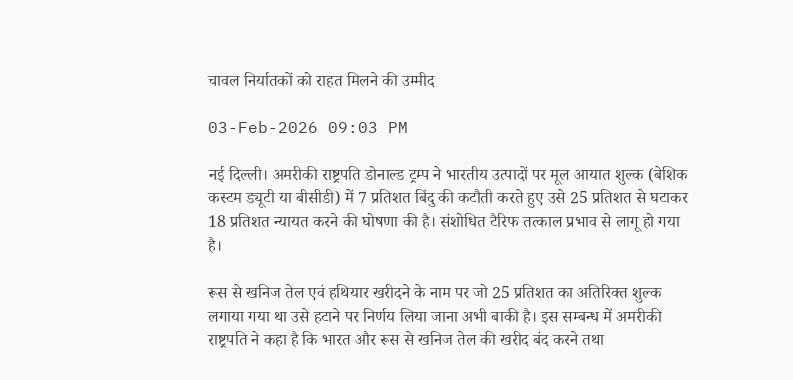चावल निर्यातकों को राहत मिलने की उम्मीद

03-Feb-2026 09:03 PM

नई दिल्ली। अमरीकी राष्ट्रपति डोनाल्ड ट्रम्प ने भारतीय उत्पादों पर मूल आयात शुल्क (बेशिक कस्टम ड्यूटी या बीसीडी) में 7 प्रतिशत बिंदु की कटौती करते हुए उसे 25 प्रतिशत से घटाकर 18 प्रतिशत न्यायत करने की घोषणा की है। संशोधित टैरिफ तत्काल प्रभाव से लागू हो गया है।

रूस से खनिज तेल एवं हथियार खरीदने के नाम पर जो 25 प्रतिशत का अतिरिक्त शुल्क लगाया गया था उसे हटाने पर निर्णय लिया जाना अभी बाकी है। इस सम्बन्ध में अमरीकी राष्ट्रपति ने कहा है कि भारत और रूस से खनिज तेल की खरीद बंद करने तथा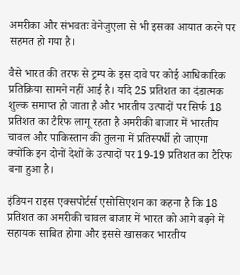अमरीका और संभवतः वेनेजुएला से भी इसका आयात करने पर सहमत हो गया है।

वैसे भारत की तरफ से ट्रम्प के इस दावे पर कोई आधिकारिक प्रतिक्रिया सामने नहीं आई है। यदि 25 प्रतिशत का दंडात्मक शुल्क समाप्त हो जाता है और भारतीय उत्पादों पर सिर्फ 18 प्रतिशत का टैरिफ लागू रहता है अमरीकी बाजार में भारतीय चावल और पाकिस्तान की तुलना में प्रतिस्पर्धी हो जाएगा क्योंकि इन दोनों देशों के उत्पादों पर 19-19 प्रतिशत का टैरिफ बना हुआ है।

इंडियन राइस एक्सपोर्टर्स एसोसिएशन का कहना है कि 18 प्रतिशत का अमरीकी चावल बाजार में भारत को आगे बढ़ने में सहायक साबित होगा और इससे खासकर भारतीय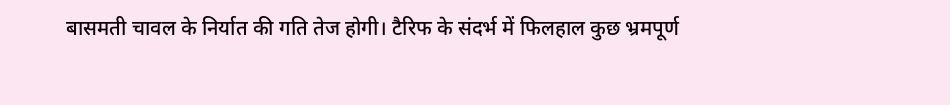बासमती चावल के निर्यात की गति तेज होगी। टैरिफ के संदर्भ में फिलहाल कुछ भ्रमपूर्ण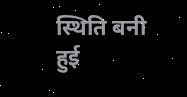स्थिति बनी हुई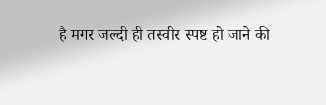है मगर जल्दी ही तस्वीर स्पष्ट हो जाने की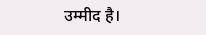उम्मीद है।